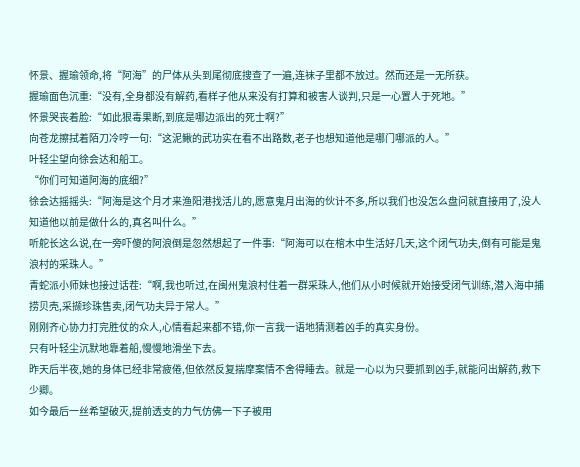怀景、握瑜领命,将“阿海”的尸体从头到尾彻底搜查了一遍,连袜子里都不放过。然而还是一无所获。
握瑜面色沉重:“没有,全身都没有解药,看样子他从来没有打算和被害人谈判,只是一心置人于死地。”
怀景哭丧着脸:“如此狠毒果断,到底是哪边派出的死士啊?”
向苍龙擦拭着陌刀冷哼一句:“这泥鳅的武功实在看不出路数,老子也想知道他是哪门哪派的人。”
叶轻尘望向徐会达和船工。
“你们可知道阿海的底细?”
徐会达摇摇头:“阿海是这个月才来渔阳港找活儿的,愿意鬼月出海的伙计不多,所以我们也没怎么盘问就直接用了,没人知道他以前是做什么的,真名叫什么。”
听舵长这么说,在一旁吓傻的阿浪倒是忽然想起了一件事:“阿海可以在棺木中生活好几天,这个闭气功夫,倒有可能是鬼浪村的采珠人。”
青蛇派小师妹也接过话茬:“啊,我也听过,在闽州鬼浪村住着一群采珠人,他们从小时候就开始接受闭气训练,潜入海中捕捞贝壳,采撷珍珠售卖,闭气功夫异于常人。”
刚刚齐心协力打完胜仗的众人,心情看起来都不错,你一言我一语地猜测着凶手的真实身份。
只有叶轻尘沉默地靠着船,慢慢地滑坐下去。
昨天后半夜,她的身体已经非常疲倦,但依然反复揣摩案情不舍得睡去。就是一心以为只要抓到凶手,就能问出解药,救下少卿。
如今最后一丝希望破灭,提前透支的力气仿佛一下子被用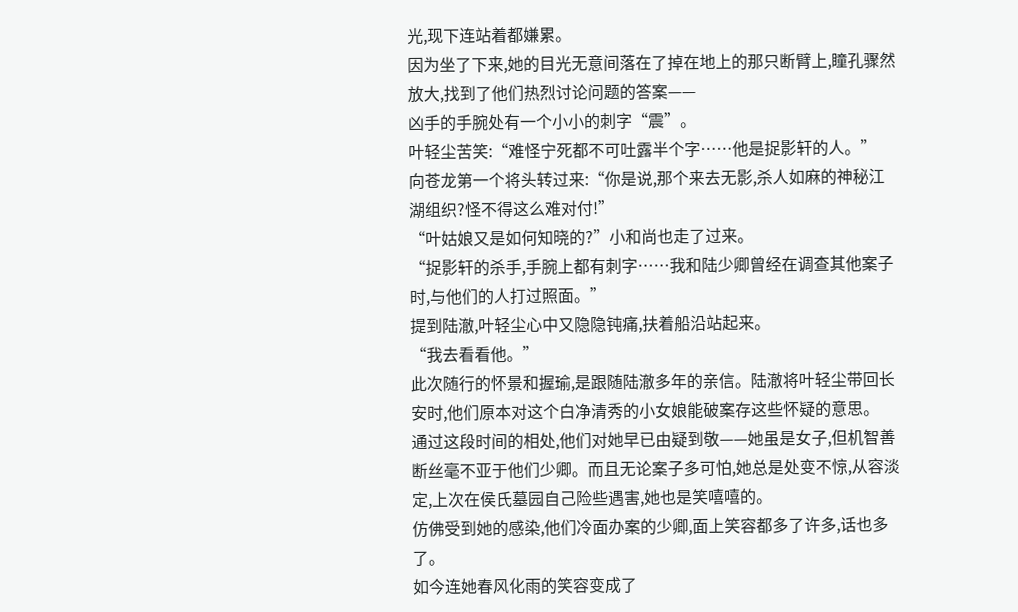光,现下连站着都嫌累。
因为坐了下来,她的目光无意间落在了掉在地上的那只断臂上,瞳孔骤然放大,找到了他们热烈讨论问题的答案——
凶手的手腕处有一个小小的刺字“震”。
叶轻尘苦笑:“难怪宁死都不可吐露半个字……他是捉影轩的人。”
向苍龙第一个将头转过来:“你是说,那个来去无影,杀人如麻的神秘江湖组织?怪不得这么难对付!”
“叶姑娘又是如何知晓的?”小和尚也走了过来。
“捉影轩的杀手,手腕上都有刺字……我和陆少卿曾经在调查其他案子时,与他们的人打过照面。”
提到陆澈,叶轻尘心中又隐隐钝痛,扶着船沿站起来。
“我去看看他。”
此次随行的怀景和握瑜,是跟随陆澈多年的亲信。陆澈将叶轻尘带回长安时,他们原本对这个白净清秀的小女娘能破案存这些怀疑的意思。
通过这段时间的相处,他们对她早已由疑到敬——她虽是女子,但机智善断丝毫不亚于他们少卿。而且无论案子多可怕,她总是处变不惊,从容淡定,上次在侯氏墓园自己险些遇害,她也是笑嘻嘻的。
仿佛受到她的感染,他们冷面办案的少卿,面上笑容都多了许多,话也多了。
如今连她春风化雨的笑容变成了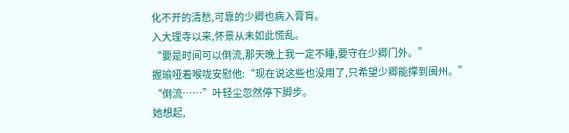化不开的清愁,可靠的少卿也病入膏肓。
入大理寺以来,怀景从未如此慌乱。
“要是时间可以倒流,那天晚上我一定不睡,要守在少卿门外。”
握瑜哑着喉咙安慰他:“现在说这些也没用了,只希望少卿能撑到闽州。”
“倒流……”叶轻尘忽然停下脚步。
她想起,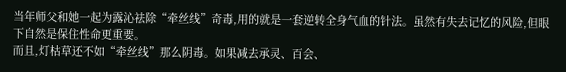当年师父和她一起为露沁祛除“牵丝线”奇毒,用的就是一套逆转全身气血的针法。虽然有失去记忆的风险,但眼下自然是保住性命更重要。
而且,灯枯草还不如“牵丝线”那么阴毒。如果减去承灵、百会、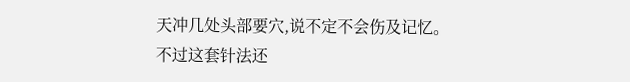天冲几处头部要穴,说不定不会伤及记忆。
不过这套针法还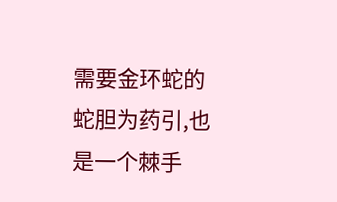需要金环蛇的蛇胆为药引,也是一个棘手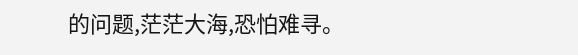的问题,茫茫大海,恐怕难寻。